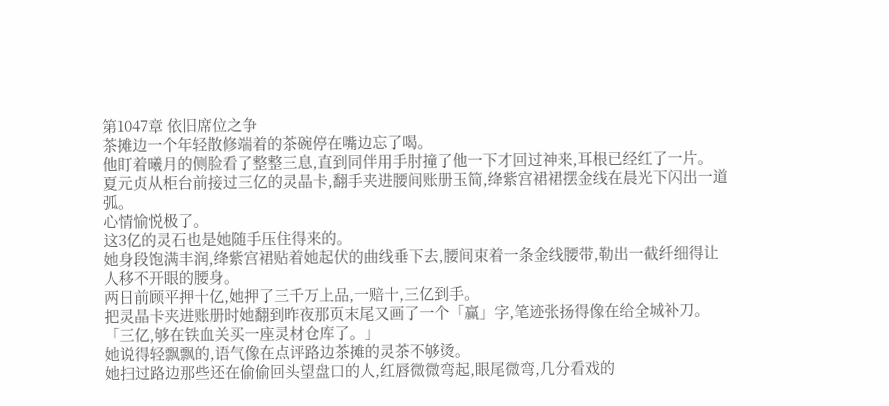第1047章 依旧席位之争
茶摊边一个年轻散修端着的茶碗停在嘴边忘了喝。
他盯着曦月的侧脸看了整整三息,直到同伴用手肘撞了他一下才回过神来,耳根已经红了一片。
夏元贞从柜台前接过三亿的灵晶卡,翻手夹进腰间账册玉简,绛紫宫裙裙摆金线在晨光下闪出一道弧。
心情愉悦极了。
这3亿的灵石也是她随手压住得来的。
她身段饱满丰润,绛紫宫裙贴着她起伏的曲线垂下去,腰间束着一条金线腰带,勒出一截纤细得让人移不开眼的腰身。
两日前顾平押十亿,她押了三千万上品,一赔十,三亿到手。
把灵晶卡夹进账册时她翻到昨夜那页末尾又画了一个「赢」字,笔迹张扬得像在给全城补刀。
「三亿,够在铁血关买一座灵材仓库了。」
她说得轻飘飘的,语气像在点评路边茶摊的灵茶不够烫。
她扫过路边那些还在偷偷回头望盘口的人,红唇微微弯起,眼尾微弯,几分看戏的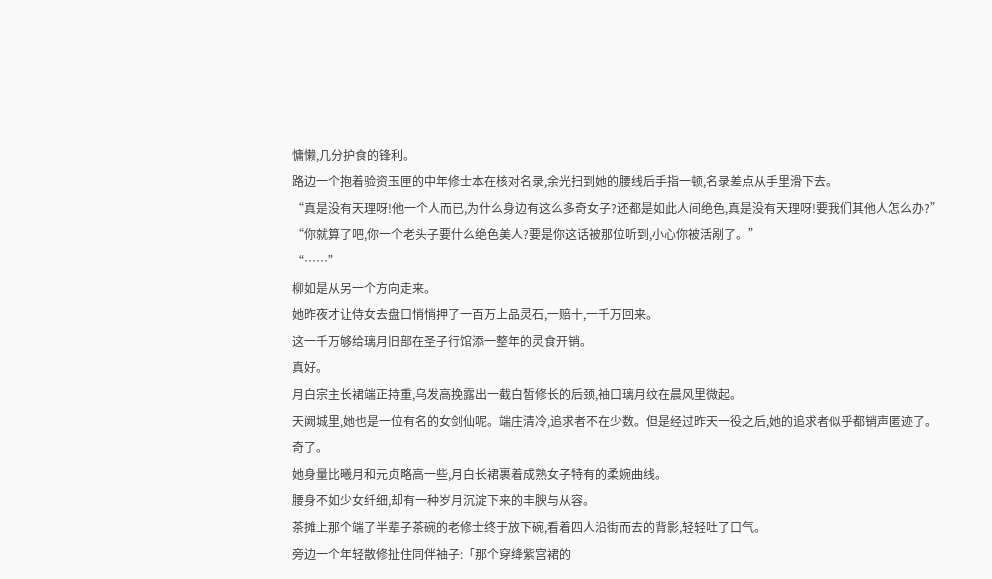慵懒,几分护食的锋利。
路边一个抱着验资玉匣的中年修士本在核对名录,余光扫到她的腰线后手指一顿,名录差点从手里滑下去。
“真是没有天理呀!他一个人而已,为什么身边有这么多奇女子?还都是如此人间绝色,真是没有天理呀!要我们其他人怎么办?”
“你就算了吧,你一个老头子要什么绝色美人?要是你这话被那位听到,小心你被活剐了。”
“……”
柳如是从另一个方向走来。
她昨夜才让侍女去盘口悄悄押了一百万上品灵石,一赔十,一千万回来。
这一千万够给璃月旧部在圣子行馆添一整年的灵食开销。
真好。
月白宗主长裙端正持重,乌发高挽露出一截白皙修长的后颈,袖口璃月纹在晨风里微起。
天阙城里,她也是一位有名的女剑仙呢。端庄清冷,追求者不在少数。但是经过昨天一役之后,她的追求者似乎都销声匿迹了。
奇了。
她身量比曦月和元贞略高一些,月白长裙裹着成熟女子特有的柔婉曲线。
腰身不如少女纤细,却有一种岁月沉淀下来的丰腴与从容。
茶摊上那个端了半辈子茶碗的老修士终于放下碗,看着四人沿街而去的背影,轻轻吐了口气。
旁边一个年轻散修扯住同伴袖子:「那个穿绛紫宫裙的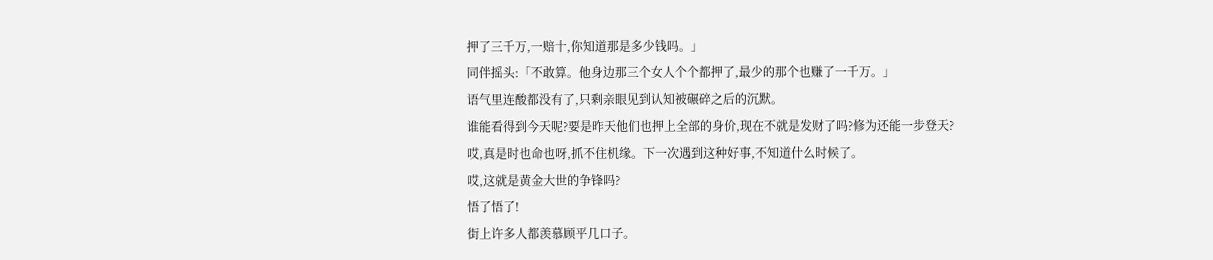押了三千万,一赔十,你知道那是多少钱吗。」
同伴摇头:「不敢算。他身边那三个女人个个都押了,最少的那个也赚了一千万。」
语气里连酸都没有了,只剩亲眼见到认知被碾碎之后的沉默。
谁能看得到今天呢?要是昨天他们也押上全部的身价,现在不就是发财了吗?修为还能一步登天?
哎,真是时也命也呀,抓不住机缘。下一次遇到这种好事,不知道什么时候了。
哎,这就是黄金大世的争锋吗?
悟了悟了!
街上许多人都羡慕顾平几口子。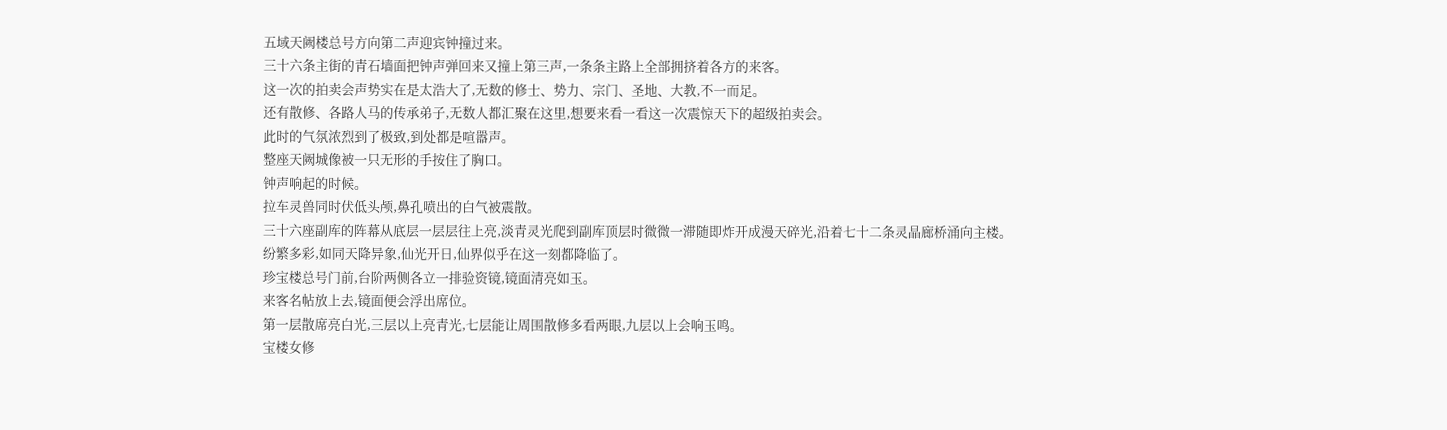五域天阙楼总号方向第二声迎宾钟撞过来。
三十六条主街的青石墙面把钟声弹回来又撞上第三声,一条条主路上全部拥挤着各方的来客。
这一次的拍卖会声势实在是太浩大了,无数的修士、势力、宗门、圣地、大教,不一而足。
还有散修、各路人马的传承弟子,无数人都汇聚在这里,想要来看一看这一次震惊天下的超级拍卖会。
此时的气氛浓烈到了极致,到处都是喧嚣声。
整座天阙城像被一只无形的手按住了胸口。
钟声响起的时候。
拉车灵兽同时伏低头颅,鼻孔喷出的白气被震散。
三十六座副库的阵幕从底层一层层往上亮,淡青灵光爬到副库顶层时微微一滞随即炸开成漫天碎光,沿着七十二条灵晶廊桥涌向主楼。
纷繁多彩,如同天降异象,仙光开日,仙界似乎在这一刻都降临了。
珍宝楼总号门前,台阶两侧各立一排验资镜,镜面清亮如玉。
来客名帖放上去,镜面便会浮出席位。
第一层散席亮白光,三层以上亮青光,七层能让周围散修多看两眼,九层以上会响玉鸣。
宝楼女修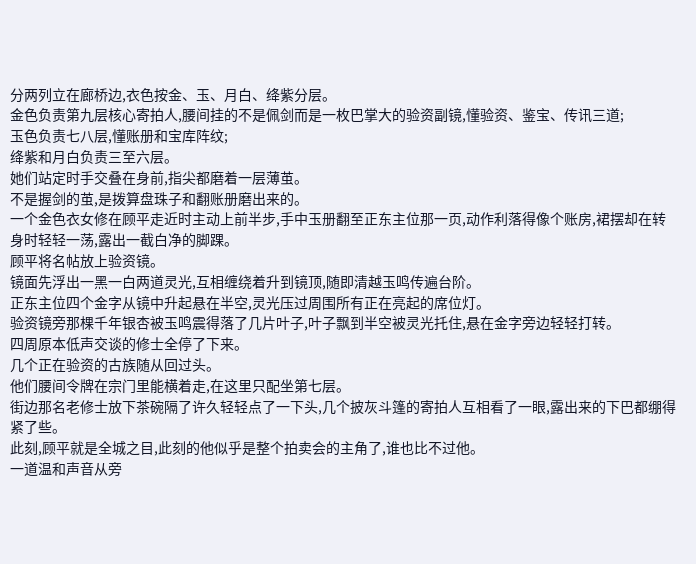分两列立在廊桥边,衣色按金、玉、月白、绛紫分层。
金色负责第九层核心寄拍人,腰间挂的不是佩剑而是一枚巴掌大的验资副镜,懂验资、鉴宝、传讯三道;
玉色负责七八层,懂账册和宝库阵纹;
绛紫和月白负责三至六层。
她们站定时手交叠在身前,指尖都磨着一层薄茧。
不是握剑的茧,是拨算盘珠子和翻账册磨出来的。
一个金色衣女修在顾平走近时主动上前半步,手中玉册翻至正东主位那一页,动作利落得像个账房,裙摆却在转身时轻轻一荡,露出一截白净的脚踝。
顾平将名帖放上验资镜。
镜面先浮出一黑一白两道灵光,互相缠绕着升到镜顶,随即清越玉鸣传遍台阶。
正东主位四个金字从镜中升起悬在半空,灵光压过周围所有正在亮起的席位灯。
验资镜旁那棵千年银杏被玉鸣震得落了几片叶子,叶子飘到半空被灵光托住,悬在金字旁边轻轻打转。
四周原本低声交谈的修士全停了下来。
几个正在验资的古族随从回过头。
他们腰间令牌在宗门里能横着走,在这里只配坐第七层。
街边那名老修士放下茶碗隔了许久轻轻点了一下头,几个披灰斗篷的寄拍人互相看了一眼,露出来的下巴都绷得紧了些。
此刻,顾平就是全城之目,此刻的他似乎是整个拍卖会的主角了,谁也比不过他。
一道温和声音从旁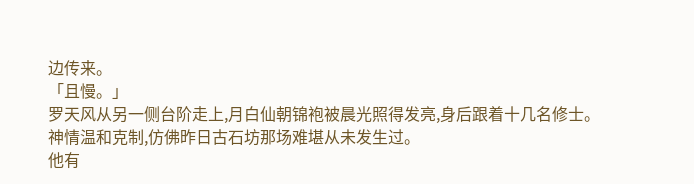边传来。
「且慢。」
罗天风从另一侧台阶走上,月白仙朝锦袍被晨光照得发亮,身后跟着十几名修士。
神情温和克制,仿佛昨日古石坊那场难堪从未发生过。
他有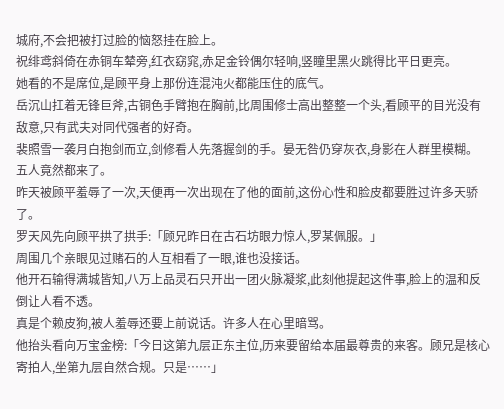城府,不会把被打过脸的恼怒挂在脸上。
祝绯鸢斜倚在赤铜车辇旁,红衣窈窕,赤足金铃偶尔轻响,竖瞳里黑火跳得比平日更亮。
她看的不是席位,是顾平身上那份连混沌火都能压住的底气。
岳沉山扛着无锋巨斧,古铜色手臂抱在胸前,比周围修士高出整整一个头,看顾平的目光没有敌意,只有武夫对同代强者的好奇。
裴照雪一袭月白抱剑而立,剑修看人先落握剑的手。晏无咎仍穿灰衣,身影在人群里模糊。
五人竟然都来了。
昨天被顾平羞辱了一次,天便再一次出现在了他的面前,这份心性和脸皮都要胜过许多天骄了。
罗天风先向顾平拱了拱手:「顾兄昨日在古石坊眼力惊人,罗某佩服。」
周围几个亲眼见过赌石的人互相看了一眼,谁也没接话。
他开石输得满城皆知,八万上品灵石只开出一团火脉凝浆,此刻他提起这件事,脸上的温和反倒让人看不透。
真是个赖皮狗,被人羞辱还要上前说话。许多人在心里暗骂。
他抬头看向万宝金榜:「今日这第九层正东主位,历来要留给本届最尊贵的来客。顾兄是核心寄拍人,坐第九层自然合规。只是……」